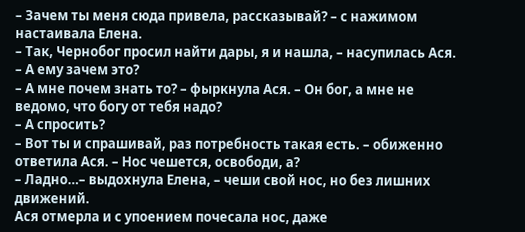– Зачем ты меня сюда привела, рассказывай? – с нажимом настаивала Елена.
– Так, Чернобог просил найти дары, я и нашла, – насупилась Ася.
– А ему зачем это?
– А мне почем знать то? – фыркнула Ася. – Он бог, а мне не ведомо, что богу от тебя надо?
– А спросить?
– Вот ты и спрашивай, раз потребность такая есть. – обиженно ответила Ася. – Нос чешется, освободи, а?
– Ладно…– выдохнула Елена, – чеши свой нос, но без лишних движений.
Ася отмерла и с упоением почесала нос, даже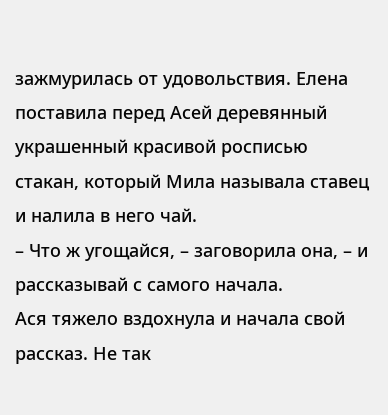зажмурилась от удовольствия. Елена поставила перед Асей деревянный украшенный красивой росписью стакан, который Мила называла ставец и налила в него чай.
– Что ж угощайся, – заговорила она, – и рассказывай с самого начала.
Ася тяжело вздохнула и начала свой рассказ. Не так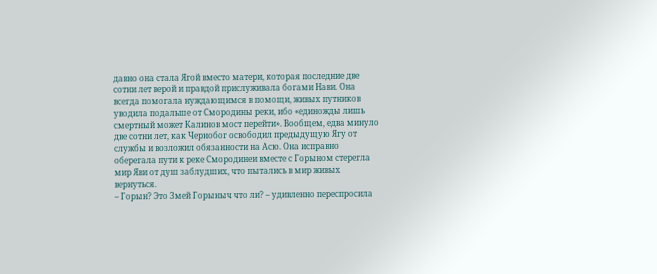давно она стала Ягой вместо матери, которая последние две сотни лет верой и правдой прислуживала богами Нави. Она всегда помогала нуждающимся в помощи, живых путников уводила подальше от Смородины реки, ибо «единожды лишь смертный может Калинов мост перейти». Вообщем, едва минуло две сотни лет, как Чернобог освободил предыдущую Ягу от службы и возложил обязанности на Асю. Она исправно оберегала пути к реке Смородинеи вместе с Горыном стерегла мир Яви от душ заблудших, что пытались в мир живых вернуться.
– Горын? Это Змей Горыныч что ли? – удивленно переспросила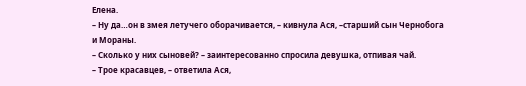Елена.
– Ну да…он в змея летучего оборачивается, – кивнула Ася, –старший сын Чернобога и Мораны.
– Сколько у них сыновей? – заинтересованно спросила девушка, отпивая чай.
– Трое красавцев, – ответила Ася,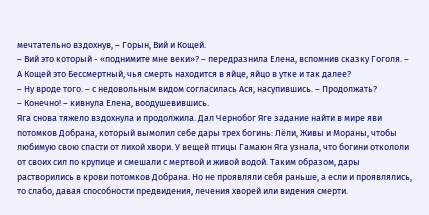мечтательно вздохнув, – Горын, Вий и Кощей.
– Вий это который - «поднимите мне веки»? – передразнила Елена, вспомнив сказку Гоголя. – А Кощей это Бессмертный, чья смерть находится в яйце, яйцо в утке и так далее?
– Ну вроде того. – с недовольным видом согласилась Ася, насупившись. – Продолжать?
– Конечно! – кивнула Елена, воодушевившись.
Яга снова тяжело вздохнула и продолжила. Дал Чернобог Яге задание найти в мире яви потомков Добрана, который вымолил себе дары трех богинь: Лёли, Живы и Мораны, чтобы любимую свою спасти от лихой хвори. У вещей птицы Гамаюн Яга узнала, что богини откололи от своих сил по крупице и смешали с мертвой и живой водой. Таким образом, дары растворились в крови потомков Добрана. Но не проявляли себя раньше, а если и проявлялись, то слабо, давая способности предвидения, лечения хворей или видения смерти.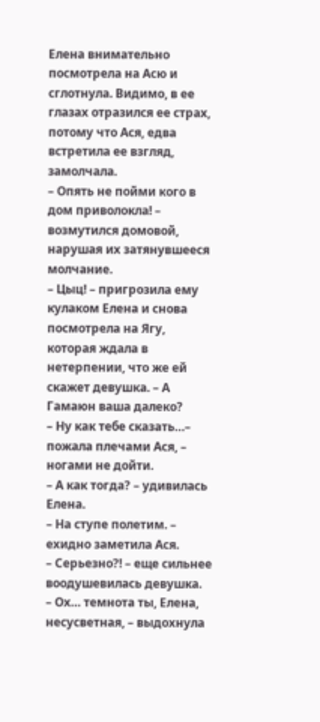Елена внимательно посмотрела на Асю и сглотнула. Видимо, в ее глазах отразился ее страх, потому что Ася, едва встретила ее взгляд, замолчала.
– Опять не пойми кого в дом приволокла! – возмутился домовой, нарушая их затянувшееся молчание.
– Цыц! – пригрозила ему кулаком Елена и снова посмотрела на Ягу, которая ждала в нетерпении, что же ей скажет девушка. – А Гамаюн ваша далеко?
– Ну как тебе сказать…– пожала плечами Ася, – ногами не дойти.
– А как тогда? – удивилась Елена.
– На ступе полетим. – ехидно заметила Ася.
– Серьезно?! – еще сильнее воодушевилась девушка.
– Ох… темнота ты, Елена, несусветная, – выдохнула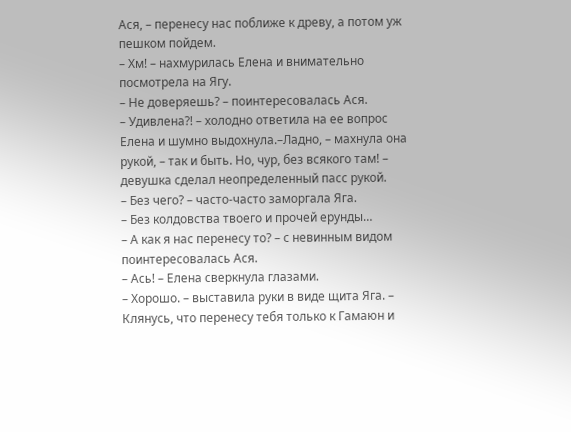Ася, – перенесу нас поближе к древу, а потом уж пешком пойдем.
– Хм! – нахмурилась Елена и внимательно посмотрела на Ягу.
– Не доверяешь? – поинтересовалась Ася.
– Удивлена?! – холодно ответила на ее вопрос Елена и шумно выдохнула.–Ладно, – махнула она рукой, – так и быть. Но, чур, без всякого там! – девушка сделал неопределенный пасс рукой.
– Без чего? – часто-часто заморгала Яга.
– Без колдовства твоего и прочей ерунды…
– А как я нас перенесу то? – с невинным видом поинтересовалась Ася.
– Ась! – Елена сверкнула глазами.
– Хорошо. – выставила руки в виде щита Яга. – Клянусь, что перенесу тебя только к Гамаюн и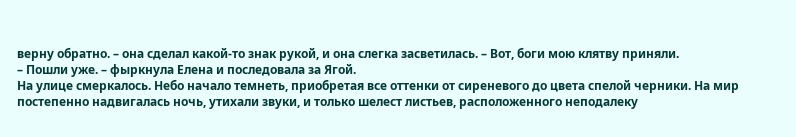верну обратно. – она сделал какой-то знак рукой, и она слегка засветилась. – Вот, боги мою клятву приняли.
– Пошли уже. – фыркнула Елена и последовала за Ягой.
На улице смеркалось. Небо начало темнеть, приобретая все оттенки от сиреневого до цвета спелой черники. На мир постепенно надвигалась ночь, утихали звуки, и только шелест листьев, расположенного неподалеку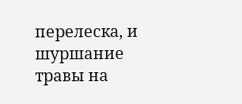перелеска, и шуршание травы на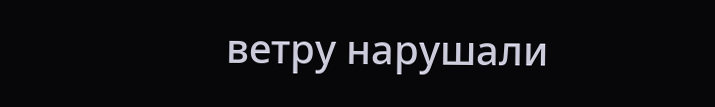ветру нарушали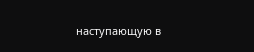наступающую в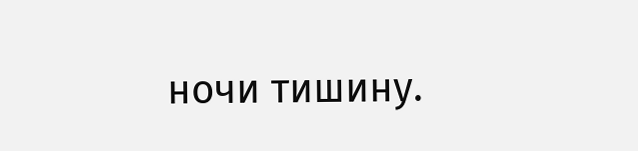ночи тишину.